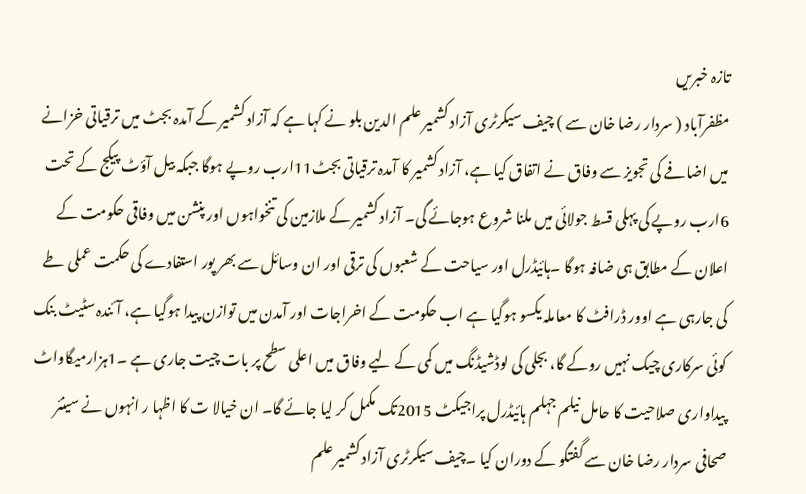تازہ خبریں
مظفرآباد ( سردار رضا خان سے ) چیف سیکرٹری آزاد کشمیر علم الدین بلو نے کہا ہے کہ آزاد کشمیر کے آمدہ بجٹ میں ترقیاتی خزانے میں اضافے کی تجویز سے وفاق نے اتفاق کیا ہے، آزاد کشمیر کا آمدہ ترقیاتی بجٹ11ارب روپے ہوگا جبکہ بیل آؤٹ پیکج کے تحت 6ارب روپے کی پہلی قسط جولائی میں ملنا شروع ہوجائے گی۔ آزاد کشمیر کے ملازمین کی تنخواہوں اور پنشن میں وفاقی حکومت کے اعلان کے مطابق ہی ضافہ ہوگا ۔ہائیڈرل اور سیاحت کے شعبوں کی ترقی اور ان وسائل سے بھر پور استفادے کی حکمت عملی طے کی جارہی ہے اوور ڈرافٹ کا معاملہ یکسو ہوگیا ہے اب حکومت کے اخراجات اور آمدن میں توازن پیدا ہوگیا ہے، آئندہ سٹیٹ بنک کوئی سرکاری چیک نہیں روکے گا، بجلی کی لوڈشیڈنگ میں کمی کے لیے وفاق میں اعلی سطح پر بات چیت جاری ہے ۔1ہزارمیگاواٹ پیداواری صلاحیت کا حامل نیلم جہلم ہائیڈرل پراجیکٹ 2015تک مکمل کر لیا جائے گا۔ ان خیالا ت کا اظہا ر انہوں نے سینئر صحافی سردار رضا خان سے گفتگو کے دوران کیا ۔چیف سیکرٹری آزاد کشمیر علم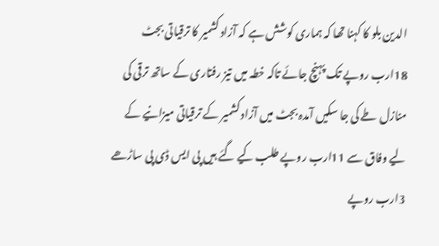الدین بلو کا کہنا تھا کہ ہماری کوشش ہے کہ آزاد کشمیر کا ترقیاتی بجٹ 18ارب روپے تک پہنچ جائے تاکہ خطہ میں تیز رفتاری کے ساتھ ترقی کی منازل طے کی جا سکیں آمدہ بجٹ میں آزاد کشمیر کے ترقیاتی میزانیے کے لیے وفاق سے 11ارب روپے طلب کیے گئے ہیں پی ایس ڈی پی ساڑھے 3ارب روپے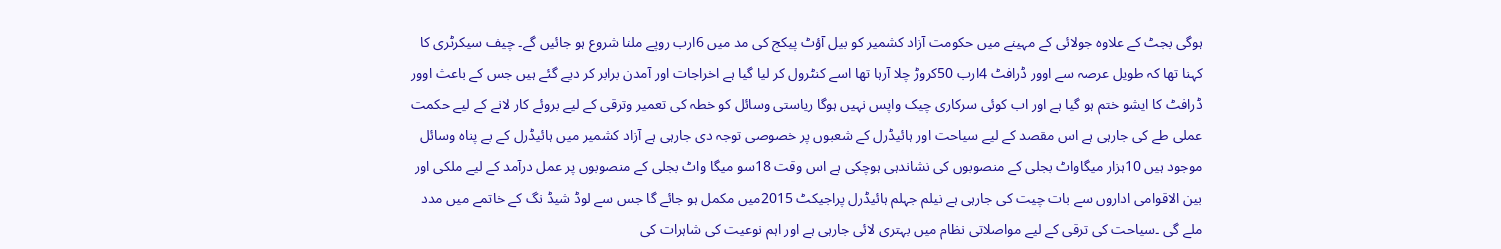ہوگی بجٹ کے علاوہ جولائی کے مہینے میں حکومت آزاد کشمیر کو بیل آؤٹ پیکج کی مد میں 6ارب روپے ملنا شروع ہو جائیں گے۔ چیف سیکرٹری کا کہنا تھا کہ طویل عرصہ سے اوور ڈرافٹ 4ارب 50کروڑ چلا آرہا تھا اسے کنٹرول کر لیا گیا ہے اخراجات اور آمدن برابر کر دیے گئے ہیں جس کے باعث اوور ڈرافٹ کا ایشو ختم ہو گیا ہے اور اب کوئی سرکاری چیک واپس نہیں ہوگا ریاستی وسائل کو خطہ کی تعمیر وترقی کے لیے بروئے کار لانے کے لیے حکمت عملی طے کی جارہی ہے اس مقصد کے لیے سیاحت اور ہائیڈرل کے شعبوں پر خصوصی توجہ دی جارہی ہے آزاد کشمیر میں ہائیڈرل کے بے پناہ وسائل موجود ہیں 10ہزار میگاواٹ بجلی کے منصوبوں کی نشاندہی ہوچکی ہے اس وقت 18سو میگا واٹ بجلی کے منصوبوں پر عمل درآمد کے لیے ملکی اور بین الاقوامی اداروں سے بات چیت کی جارہی ہے نیلم جہلم ہائیڈرل پراجیکٹ 2015میں مکمل ہو جائے گا جس سے لوڈ شیڈ نگ کے خاتمے میں مدد ملے گی ۔سیاحت کی ترقی کے لیے مواصلاتی نظام میں بہتری لائی جارہی ہے اور اہم نوعیت کی شاہرات کی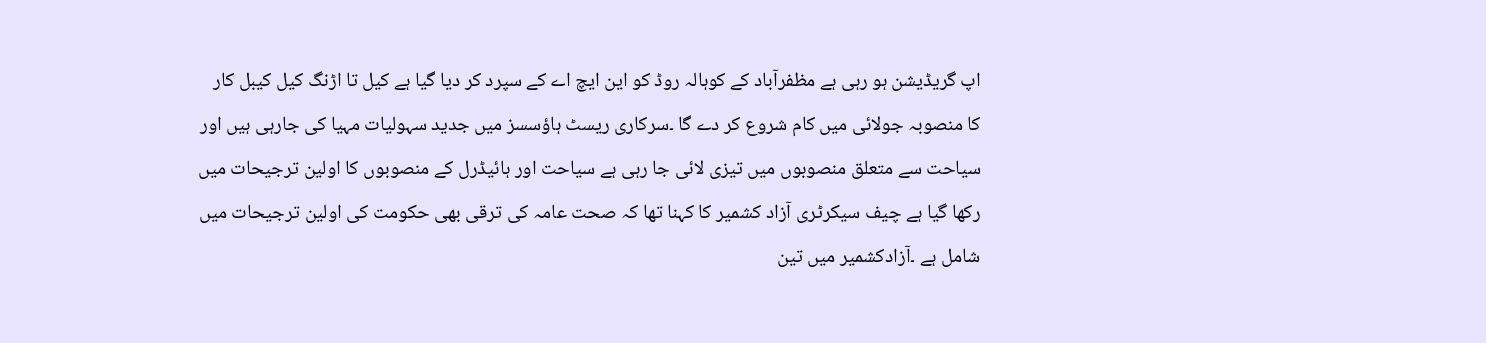اپ گریڈیشن ہو رہی ہے مظفرآباد کے کوہالہ روڈ کو این ایچ اے کے سپرد کر دیا گیا ہے کیل تا اڑنگ کیل کیبل کار کا منصوبہ جولائی میں کام شروع کر دے گا ۔سرکاری ریسٹ ہاؤسسز میں جدید سہولیات مہیا کی جارہی ہیں اور سیاحت سے متعلق منصوبوں میں تیزی لائی جا رہی ہے سیاحت اور ہائیڈرل کے منصوبوں کا اولین ترجیحات میں رکھا گیا ہے چیف سیکرٹری آزاد کشمیر کا کہنا تھا کہ صحت عامہ کی ترقی بھی حکومت کی اولین ترجیحات میں شامل ہے ۔آزادکشمیر میں تین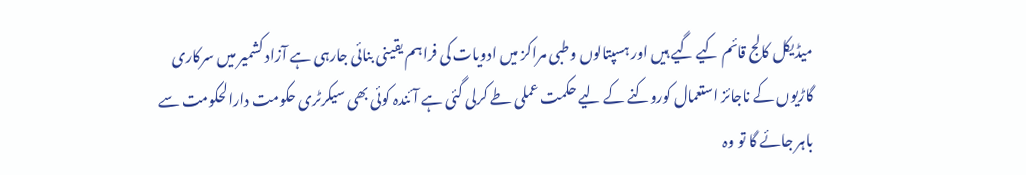میڈیکل کالج قائم کیے گیے ہیں اور ہسپتالوں وطبی مراکز میں ادویات کی فراہم یقینی بنائی جارہی ہے آزاد کشمیر میں سرکاری گاڑیوں کے ناجائز استعمال کوروکنے کے لیے حکمت عملی طے کرلی گئی ہے آئندہ کوئی بھی سیکرٹری حکومت دارالحکومت سے باہر جائے گا تو وہ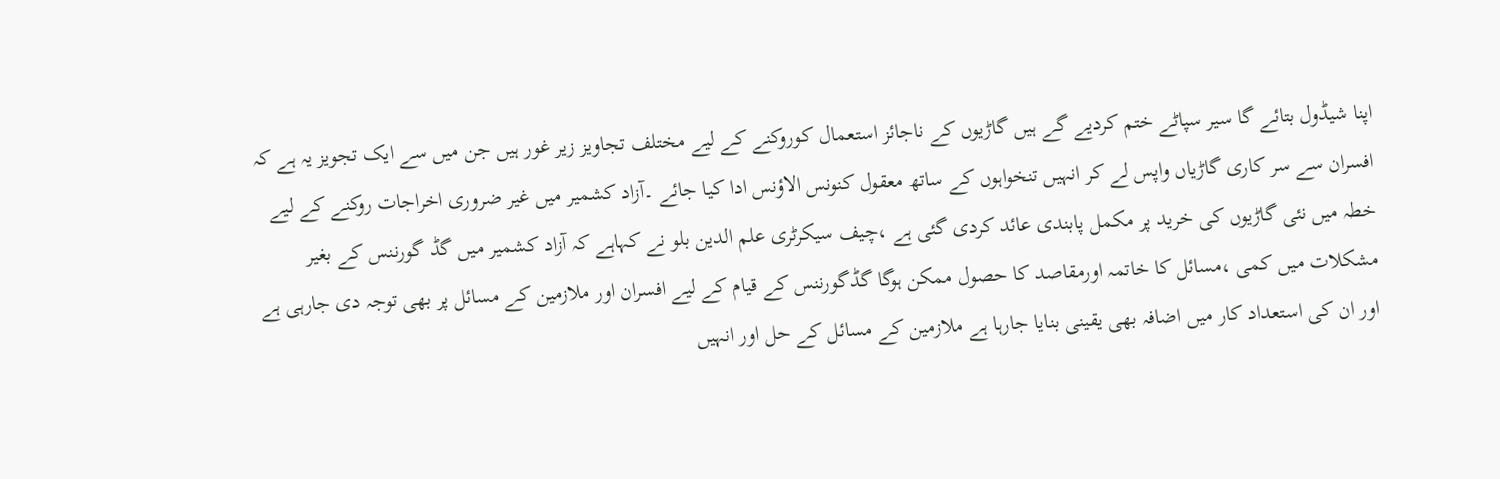اپنا شیڈول بتائے گا سیر سپاٹے ختم کردیے گے ہیں گاڑیوں کے ناجائز استعمال کوروکنے کے لیے مختلف تجاویز زیر غور ہیں جن میں سے ایک تجویز یہ ہے کہ افسران سے سر کاری گاڑیاں واپس لے کر انہیں تنخواہوں کے ساتھ معقول کنونس الاؤنس ادا کیا جائے ۔آزاد کشمیر میں غیر ضروری اخراجات روکنے کے لیے خطہ میں نئی گاڑیوں کی خرید پر مکمل پابندی عائد کردی گئی ہے ،چیف سیکرٹری علم الدین بلو نے کہاہے کہ آزاد کشمیر میں گڈ گورننس کے بغیر مشکلات میں کمی ،مسائل کا خاتمہ اورمقاصد کا حصول ممکن ہوگا گڈگورننس کے قیام کے لیے افسران اور ملازمین کے مسائل پر بھی توجہ دی جارہی ہے اور ان کی استعداد کار میں اضافہ بھی یقینی بنایا جارہا ہے ملازمین کے مسائل کے حل اور انہیں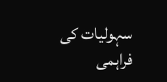سہولیات کی فراہمی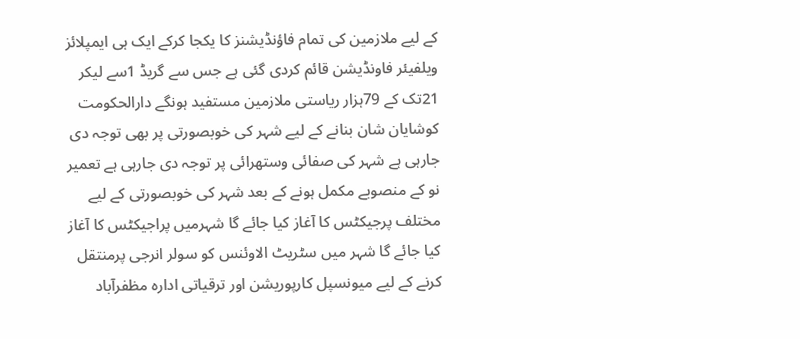کے لیے ملازمین کی تمام فاؤنڈیشنز کا یکجا کرکے ایک ہی ایمپلائز ویلفیئر فاونڈیشن قائم کردی گئی ہے جس سے گریڈ 1سے لیکر 21تک کے 79ہزار ریاستی ملازمین مستفید ہونگے دارالحکومت کوشایان شان بنانے کے لیے شہر کی خوبصورتی پر بھی توجہ دی جارہی ہے شہر کی صفائی وستھرائی پر توجہ دی جارہی ہے تعمیر نو کے منصوبے مکمل ہونے کے بعد شہر کی خوبصورتی کے لیے مختلف پرجیکٹس کا آغاز کیا جائے گا شہرمیں پراجیکٹس کا آغاز کیا جائے گا شہر میں سٹریٹ الاوئنس کو سولر انرجی پرمنتقل کرنے کے لیے میونسپل کارپوریشن اور ترقیاتی ادارہ مظفرآباد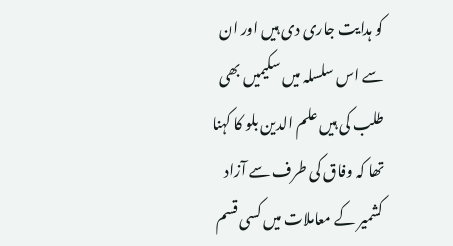کو ہدایت جاری دی ہیں اور ان سے اس سلسلہ میں سکیمیں بھی طلب کی ہیں علم الدین بلو کا کہنا تھا کہ وفاق کی طرف سے آزاد کشمیر کے معاملات میں کسی قسم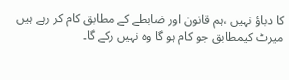کا دباؤ نہیں ،ہم قانون اور ضابطے کے مطابق کام کر رہے ہیں میرٹ کیمطابق جو کام ہو گا وہ نہیں رکے گا۔